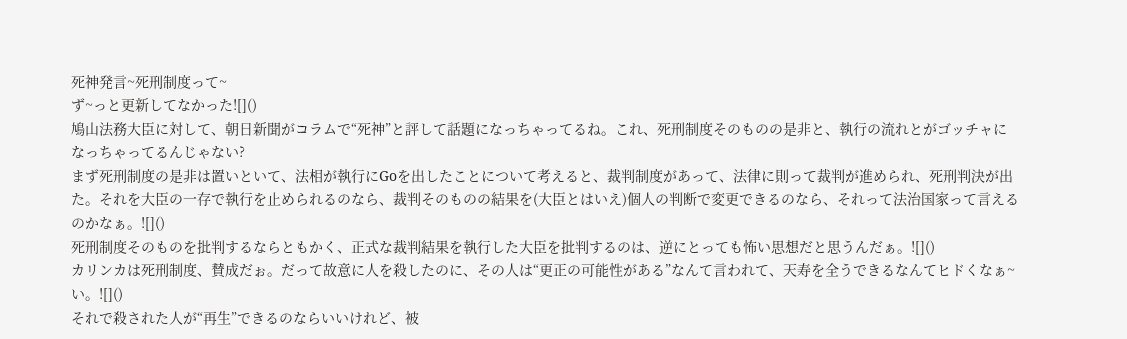死神発言~死刑制度って~
ず~っと更新してなかった![]()
鳩山法務大臣に対して、朝日新聞がコラムで“死神”と評して話題になっちゃってるね。これ、死刑制度そのものの是非と、執行の流れとがゴッチャになっちゃってるんじゃない?
まず死刑制度の是非は置いといて、法相が執行にGoを出したことについて考えると、裁判制度があって、法律に則って裁判が進められ、死刑判決が出た。それを大臣の一存で執行を止められるのなら、裁判そのものの結果を(大臣とはいえ)個人の判断で変更できるのなら、それって法治国家って言えるのかなぁ。![]()
死刑制度そのものを批判するならともかく、正式な裁判結果を執行した大臣を批判するのは、逆にとっても怖い思想だと思うんだぁ。![]()
カリンカは死刑制度、賛成だぉ。だって故意に人を殺したのに、その人は“更正の可能性がある”なんて言われて、天寿を全うできるなんてヒドくなぁ~い。![]()
それで殺された人が“再生”できるのならいいけれど、被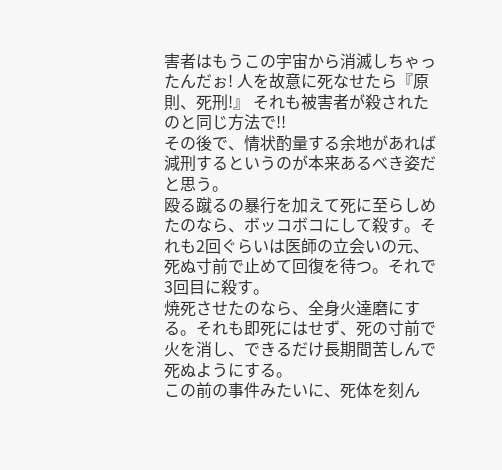害者はもうこの宇宙から消滅しちゃったんだぉ! 人を故意に死なせたら『原則、死刑!』 それも被害者が殺されたのと同じ方法で!!
その後で、情状酌量する余地があれば減刑するというのが本来あるべき姿だと思う。
殴る蹴るの暴行を加えて死に至らしめたのなら、ボッコボコにして殺す。それも2回ぐらいは医師の立会いの元、死ぬ寸前で止めて回復を待つ。それで3回目に殺す。
焼死させたのなら、全身火達磨にする。それも即死にはせず、死の寸前で火を消し、できるだけ長期間苦しんで死ぬようにする。
この前の事件みたいに、死体を刻ん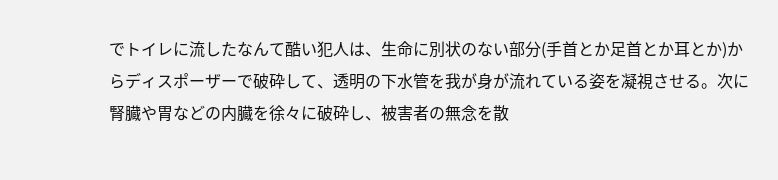でトイレに流したなんて酷い犯人は、生命に別状のない部分(手首とか足首とか耳とか)からディスポーザーで破砕して、透明の下水管を我が身が流れている姿を凝視させる。次に腎臓や胃などの内臓を徐々に破砕し、被害者の無念を散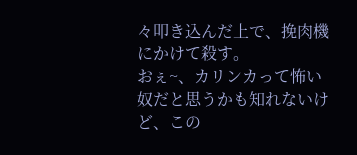々叩き込んだ上で、挽肉機にかけて殺す。
おぇ~、カリンカって怖い奴だと思うかも知れないけど、この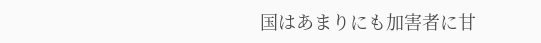国はあまりにも加害者に甘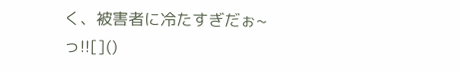く、被害者に冷たすぎだぉ~っ!![]()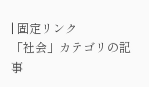| 固定リンク
「社会」カテゴリの記事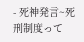- 死神発言~死刑制度って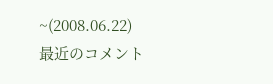~(2008.06.22)
最近のコメント